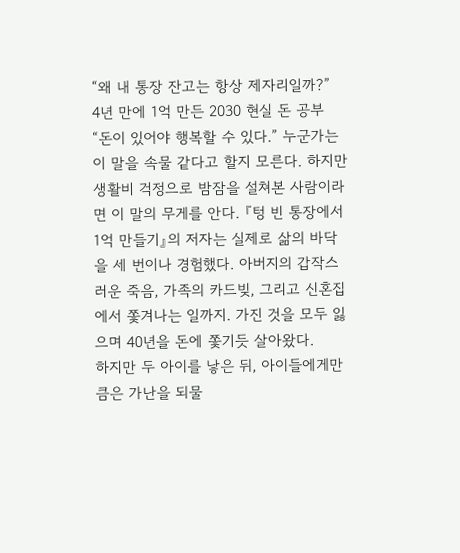“왜 내 통장 잔고는 항상 제자리일까?”
4년 만에 1억 만든 2030 현실 돈 공부
“돈이 있어야 행복할 수 있다.” 누군가는 이 말을 속물 같다고 할지 모른다. 하지만 생활비 걱정으로 밤잠을 설쳐본 사람이라면 이 말의 무게를 안다. 『텅 빈 통장에서 1억 만들기』의 저자는 실제로 삶의 바닥을 세 번이나 경험했다. 아버지의 갑작스러운 죽음, 가족의 카드빚, 그리고 신혼집에서 쫓겨나는 일까지. 가진 것을 모두 잃으며 40년을 돈에 쫓기듯 살아왔다.
하지만 두 아이를 낳은 뒤, 아이들에게만큼은 가난을 되물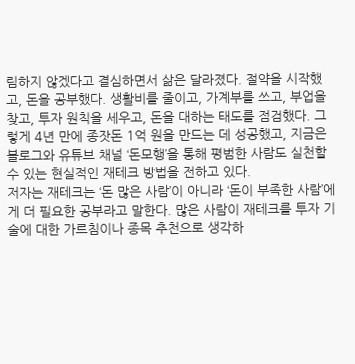림하지 않겠다고 결심하면서 삶은 달라졌다. 절약을 시작했고, 돈을 공부했다. 생활비를 줄이고, 가계부를 쓰고, 부업을 찾고, 투자 원칙을 세우고, 돈을 대하는 태도를 점검했다. 그렇게 4년 만에 종잣돈 1억 원을 만드는 데 성공했고, 지금은 블로그와 유튜브 채널 ‘돈모행’을 통해 평범한 사람도 실천할 수 있는 현실적인 재테크 방법을 전하고 있다.
저자는 재테크는 ‘돈 많은 사람’이 아니라 ‘돈이 부족한 사람’에게 더 필요한 공부라고 말한다. 많은 사람이 재테크를 투자 기술에 대한 가르침이나 종목 추천으로 생각하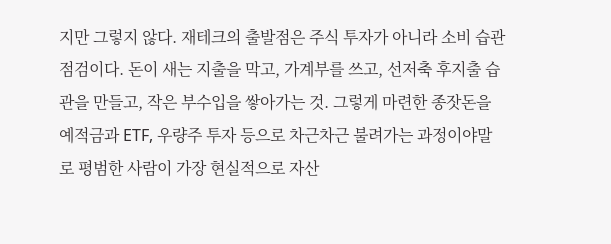지만 그렇지 않다. 재테크의 출발점은 주식 투자가 아니라 소비 습관 점검이다. 돈이 새는 지출을 막고, 가계부를 쓰고, 선저축 후지출 습관을 만들고, 작은 부수입을 쌓아가는 것. 그렇게 마련한 종잣돈을 예적금과 ETF, 우량주 투자 등으로 차근차근 불려가는 과정이야말로 평범한 사람이 가장 현실적으로 자산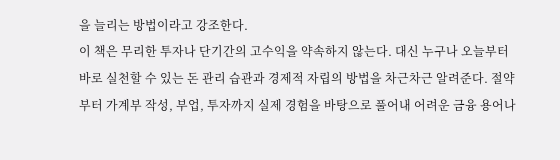을 늘리는 방법이라고 강조한다.
이 책은 무리한 투자나 단기간의 고수익을 약속하지 않는다. 대신 누구나 오늘부터 바로 실천할 수 있는 돈 관리 습관과 경제적 자립의 방법을 차근차근 알려준다. 절약부터 가계부 작성, 부업, 투자까지 실제 경험을 바탕으로 풀어내 어려운 금융 용어나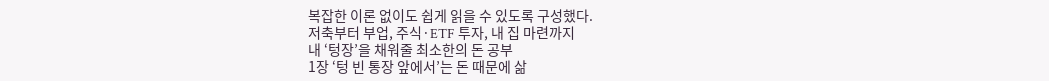복잡한 이론 없이도 쉽게 읽을 수 있도록 구성했다.
저축부터 부업, 주식·ETF 투자, 내 집 마련까지
내 ‘텅장’을 채워줄 최소한의 돈 공부
1장 ‘텅 빈 통장 앞에서’는 돈 때문에 삶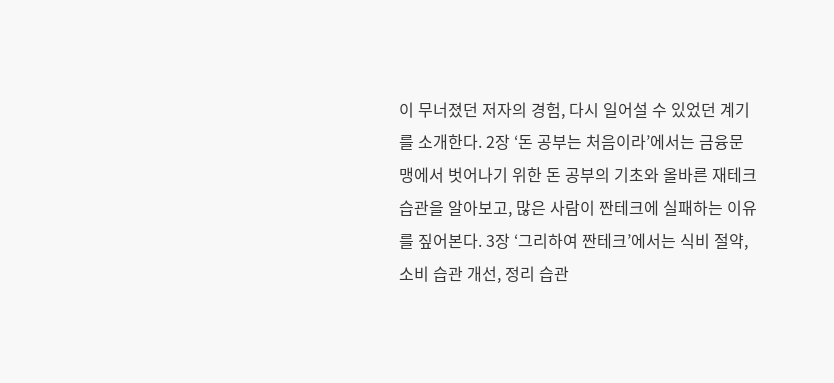이 무너졌던 저자의 경험, 다시 일어설 수 있었던 계기를 소개한다. 2장 ‘돈 공부는 처음이라’에서는 금융문맹에서 벗어나기 위한 돈 공부의 기초와 올바른 재테크 습관을 알아보고, 많은 사람이 짠테크에 실패하는 이유를 짚어본다. 3장 ‘그리하여 짠테크’에서는 식비 절약, 소비 습관 개선, 정리 습관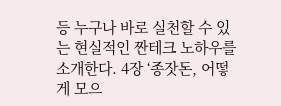등 누구나 바로 실천할 수 있는 현실적인 짠테크 노하우를 소개한다. 4장 ‘종잣돈, 어떻게 모으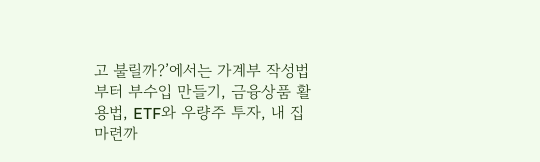고 불릴까?’에서는 가계부 작성법부터 부수입 만들기, 금융상품 활용법, ETF와 우량주 투자, 내 집 마련까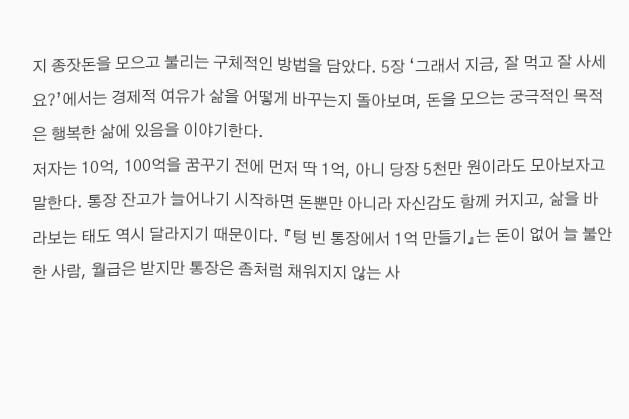지 종잣돈을 모으고 불리는 구체적인 방법을 담았다. 5장 ‘그래서 지금, 잘 먹고 잘 사세요?’에서는 경제적 여유가 삶을 어떻게 바꾸는지 돌아보며, 돈을 모으는 궁극적인 목적은 행복한 삶에 있음을 이야기한다.
저자는 10억, 100억을 꿈꾸기 전에 먼저 딱 1억, 아니 당장 5천만 원이라도 모아보자고 말한다. 통장 잔고가 늘어나기 시작하면 돈뿐만 아니라 자신감도 함께 커지고, 삶을 바라보는 태도 역시 달라지기 때문이다. 『텅 빈 통장에서 1억 만들기』는 돈이 없어 늘 불안한 사람, 월급은 받지만 통장은 좀처럼 채워지지 않는 사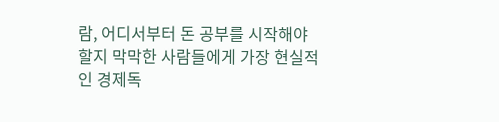람, 어디서부터 돈 공부를 시작해야 할지 막막한 사람들에게 가장 현실적인 경제독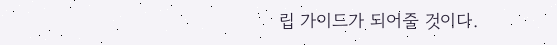립 가이드가 되어줄 것이다.